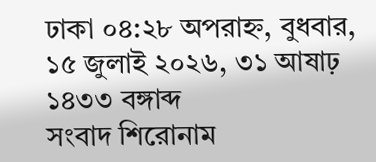ঢাকা ০৪:২৮ অপরাহ্ন, বুধবার, ১৫ জুলাই ২০২৬, ৩১ আষাঢ় ১৪৩৩ বঙ্গাব্দ
সংবাদ শিরোনাম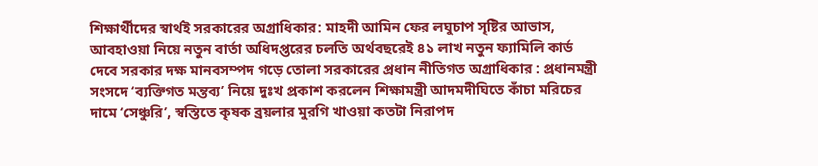শিক্ষার্থীদের স্বার্থই সরকারের অগ্রাধিকার: মাহদী আমিন ফের লঘুচাপ সৃষ্টির আভাস, আবহাওয়া নিয়ে নতুন বার্তা অধিদপ্তরের চলতি অর্থবছরেই ৪১ লাখ নতুন ফ্যামিলি কার্ড দেবে সরকার দক্ষ মানবসম্পদ গড়ে তোলা সরকারের প্রধান নীতিগত অগ্রাধিকার : প্রধানমন্ত্রী সংসদে ‘ব্যক্তিগত মন্তব্য’ নিয়ে দুঃখ প্রকাশ করলেন শিক্ষামন্ত্রী আদমদীঘিতে কাঁচা মরিচের দামে ‘সেঞ্চুরি’, স্বস্তিতে কৃষক ব্রয়লার মুরগি খাওয়া কতটা নিরাপদ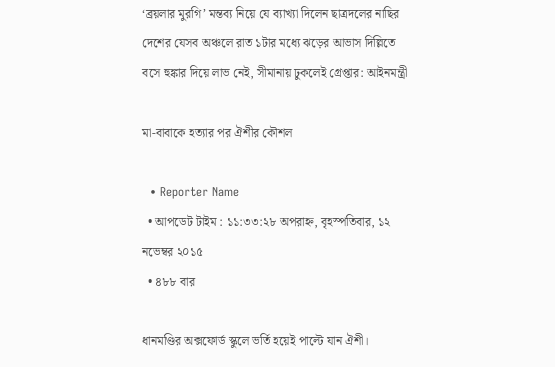‘ব্রয়লার মুরগি’ মন্তব্য নিয়ে যে ব্যাখ্যা দিলেন ছাত্রদলের নাছির দেশের যেসব অঞ্চলে রাত ১টার মধ্যে ঝড়ের আভাস দিল্লিতে বসে হুঙ্কার দিয়ে লাভ নেই, সীমানায় ঢুকলেই গ্রেপ্তার: আইনমন্ত্রী

মা-বাবাকে হত্যার পর ঐশীর কৌশল

  • Reporter Name
  • আপডেট টাইম : ১১:৩৩:২৮ অপরাহ্ন, বৃহস্পতিবার, ১২ নভেম্বর ২০১৫
  • ৪৮৮ বার

ধানমণ্ডির অক্সফোর্ড স্কুলে ভর্তি হয়েই পাল্টে যান ঐশী।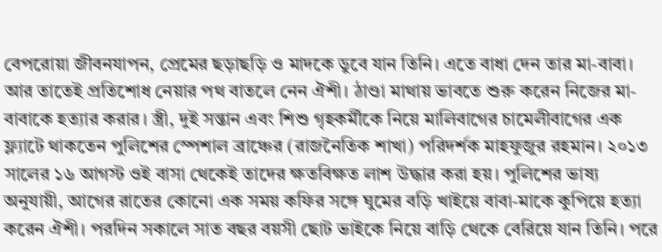বেপরোয়া জীবনযাপন, প্রেমের ছড়াছড়ি ও মাদকে ডুবে যান তিনি। এতে বাধা দেন তার মা-বাবা। আর তাতেই প্রতিশোধ নেয়ার পথ বাতলে নেন ঐশী। ঠাণ্ডা মাথায় ভাবতে শুরু করেন নিজের মা-বাবাকে হত্যার করার। স্ত্রী, দুই সন্তান এবং শিশু গৃহকর্মীকে নিয়ে মালিবাগের চামেলীবাগের এক ফ্ল্যাটে থাকতেন পুলিশের স্পেশাল ব্রাঞ্চের (রাজনৈতিক শাখা) পরিদর্শক মাহফুজুর রহমান। ২০১৩ সালের ১৬ আগস্ট ওই বাসা থেকেই তাদের ক্ষতবিক্ষত লাশ উদ্ধার করা হয়। পুলিশের ভাষ্য অনুযায়ী, আগের রাতের কোনো এক সময় কফির সঙ্গে ঘুমের বড়ি খাইয়ে বাবা-মাকে কুপিয়ে হত্যা করেন ঐশী। পরদিন সকালে সাত বছর বয়সী ছোট ভাইকে নিয়ে বাড়ি থেকে বেরিয়ে যান তিনি। পরে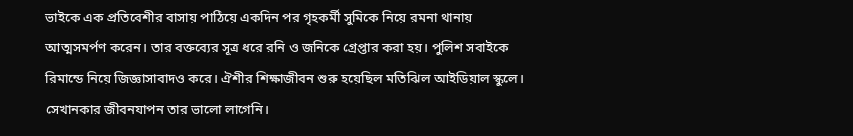ভাইকে এক প্রতিবেশীর বাসায় পাঠিয়ে একদিন পর গৃহকর্মী সুমিকে নিয়ে রমনা থানায় আত্মসমর্পণ করেন। তার বক্তব্যের সূত্র ধরে রনি ও জনিকে গ্রেপ্তার করা হয়। পুলিশ সবাইকে রিমান্ডে নিয়ে জিজ্ঞাসাবাদও করে। ঐশীর শিক্ষাজীবন শুরু হয়েছিল মতিঝিল আইডিয়াল স্কুলে। সেখানকার জীবনযাপন তার ভালো লাগেনি।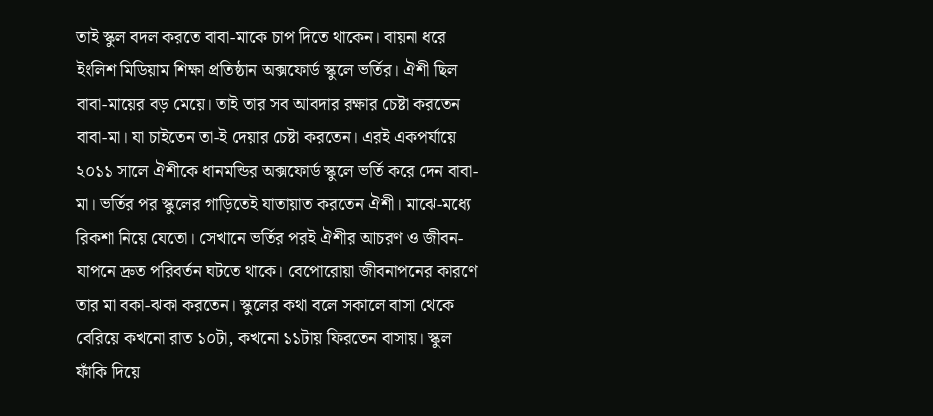তাই স্কুল বদল করতে বাবা-মাকে চাপ দিতে থাকেন। বায়না ধরে ইংলিশ মিডিয়াম শিক্ষা প্রতিষ্ঠান অক্সফোর্ড স্কুলে ভর্তির। ঐশী ছিল বাবা-মায়ের বড় মেয়ে। তাই তার সব আবদার রক্ষার চেষ্টা করতেন বাবা-মা। যা চাইতেন তা-ই দেয়ার চেষ্টা করতেন। এরই একপর্যায়ে ২০১১ সালে ঐশীকে ধানমন্ডির অক্সফোর্ড স্কুলে ভর্তি করে দেন বাবা-মা। ভর্তির পর স্কুলের গাড়িতেই যাতায়াত করতেন ঐশী। মাঝে-মধ্যে রিকশা নিয়ে যেতো। সেখানে ভর্তির পরই ঐশীর আচরণ ও জীবন-যাপনে দ্রুত পরিবর্তন ঘটতে থাকে। বেপোরোয়া জীবনাপনের কারণে তার মা বকা-ঝকা করতেন। স্কুলের কথা বলে সকালে বাসা থেকে বেরিয়ে কখনো রাত ১০টা, কখনো ১১টায় ফিরতেন বাসায়। স্কুল ফাঁকি দিয়ে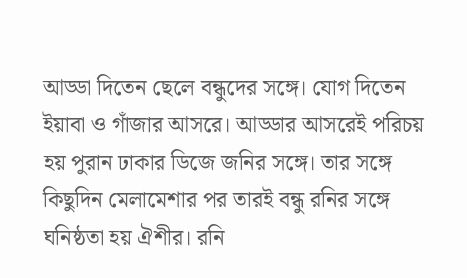আড্ডা দিতেন ছেলে বন্ধুদের সঙ্গে। যোগ দিতেন ইয়াবা ও গাঁজার আসরে। আড্ডার আসরেই পরিচয় হয় পুরান ঢাকার ডিজে জনির সঙ্গে। তার সঙ্গে কিছুদিন মেলামেশার পর তারই বন্ধু রনির সঙ্গে ঘনিষ্ঠতা হয় ঐশীর। রনি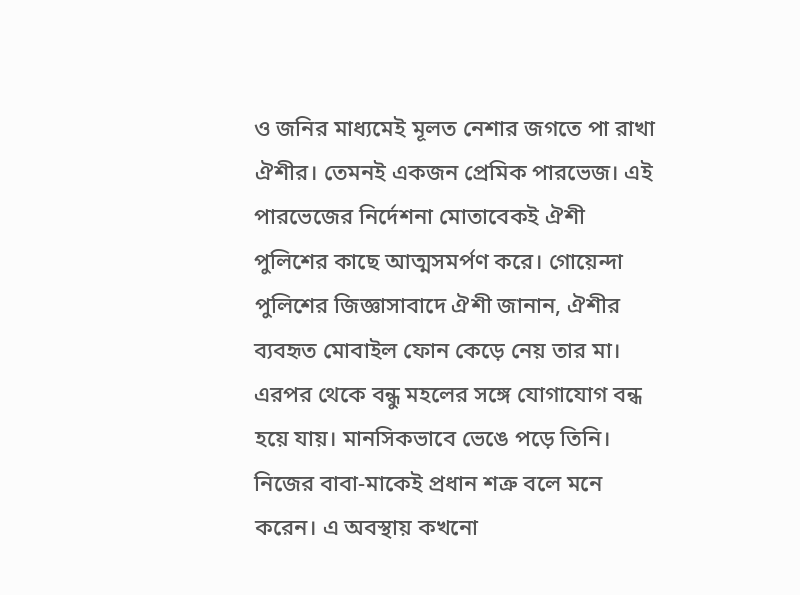ও জনির মাধ্যমেই মূলত নেশার জগতে পা রাখা ঐশীর। তেমনই একজন প্রেমিক পারভেজ। এই পারভেজের নির্দেশনা মোতাবেকই ঐশী পুলিশের কাছে আত্মসমর্পণ করে। গোয়েন্দা পুলিশের জিজ্ঞাসাবাদে ঐশী জানান, ঐশীর ব্যবহৃত মোবাইল ফোন কেড়ে নেয় তার মা। এরপর থেকে বন্ধু মহলের সঙ্গে যোগাযোগ বন্ধ হয়ে যায়। মানসিকভাবে ভেঙে পড়ে তিনি। নিজের বাবা-মাকেই প্রধান শত্রু বলে মনে করেন। এ অবস্থায় কখনো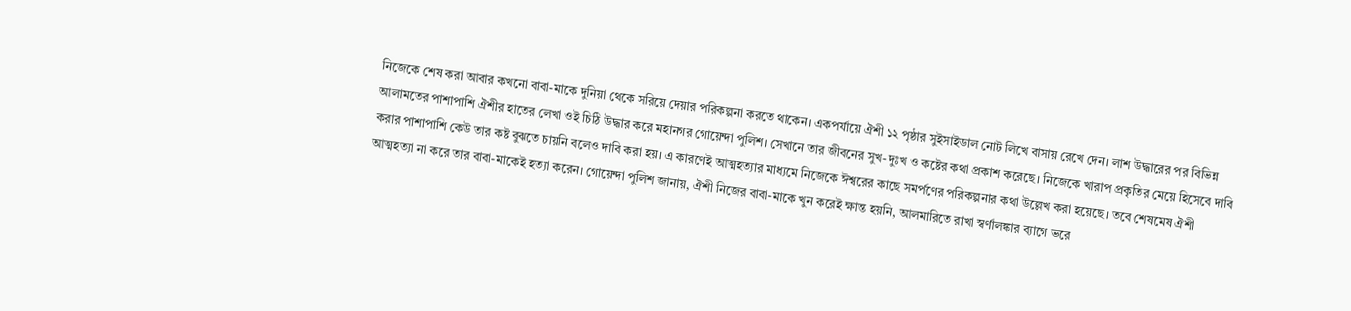নিজেকে শেষ করা আবার কখনো বাবা-মাকে দুনিয়া থেকে সরিয়ে দেয়ার পরিকল্পনা করতে থাকেন। একপর্যায়ে ঐশী ১২ পৃষ্ঠার সুইসাইডাল নোট লিখে বাসায় রেখে দেন। লাশ উদ্ধারের পর বিভিন্ন আলামতের পাশাপাশি ঐশীর হাতের লেখা ওই চিঠি উদ্ধার করে মহানগর গোয়েন্দা পুলিশ। সেখানে তার জীবনের সুখ-দুঃখ ও কষ্টের কথা প্রকাশ করেছে। নিজেকে খারাপ প্রকৃতির মেয়ে হিসেবে দাবি করার পাশাপাশি কেউ তার কষ্ট বুঝতে চায়নি বলেও দাবি করা হয়। এ কারণেই আত্মহত্যার মাধ্যমে নিজেকে ঈশ্বরের কাছে সমর্পণের পরিকল্পনার কথা উল্লেখ করা হয়েছে। তবে শেষমেষ ঐশী আত্মহত্যা না করে তার বাবা-মাকেই হত্যা করেন। গোয়েন্দা পুলিশ জানায়, ঐশী নিজের বাবা-মাকে খুন করেই ক্ষান্ত হয়নি, আলমারিতে রাখা স্বর্ণালঙ্কার ব্যাগে ভরে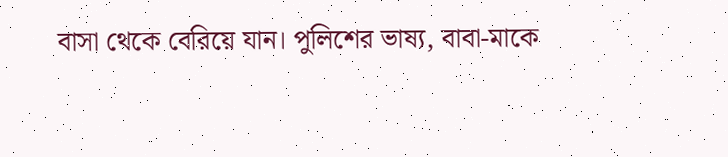বাসা থেকে বেরিয়ে যান। পুলিশের ভাষ্য, বাবা-মাকে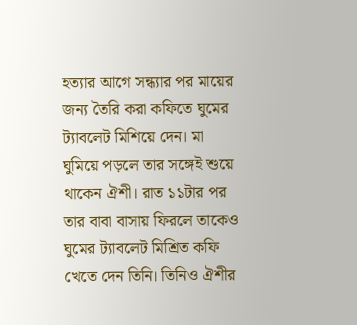হত্যার আগে সন্ধ্যার পর মায়ের জন্য তৈরি করা কফিতে ঘুমের ট্যাবলেট মিশিয়ে দেন। মা ঘুমিয়ে পড়লে তার সঙ্গেই শুয়ে থাকেন ঐশী। রাত ১১টার পর তার বাবা বাসায় ফিরলে তাকেও ঘুমের ট্যাবলেট মিশ্রিত কফি খেতে দেন তিনি। তিনিও ঐশীর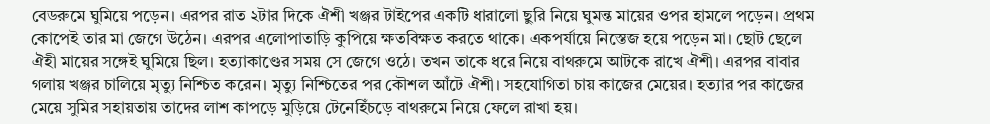বেডরুমে ঘুমিয়ে পড়েন। এরপর রাত ২টার দিকে ঐশী খঞ্জর টাইপের একটি ধারালো ছুরি নিয়ে ঘুমন্ত মায়ের ওপর হামলে পড়েন। প্রথম কোপেই তার মা জেগে উঠেন। এরপর এলোপাতাড়ি কুপিয়ে ক্ষতবিক্ষত করতে থাকে। একপর্যায়ে নিস্তেজ হয়ে পড়েন মা। ছোট ছেলে ঐহী মায়ের সঙ্গেই ঘুমিয়ে ছিল। হত্যাকাণ্ডের সময় সে জেগে ওঠে। তখন তাকে ধরে নিয়ে বাথরুমে আটকে রাখে ঐশী। এরপর বাবার গলায় খঞ্জর চালিয়ে মৃত্যু নিশ্চিত করেন। মৃত্যু নিশ্চিতের পর কৌশল আঁটে ঐশী। সহযোগিতা চায় কাজের মেয়ের। হত্যার পর কাজের মেয়ে সুমির সহায়তায় তাদের লাশ কাপড়ে মুড়িয়ে টেনেহিঁচড়ে বাথরুমে নিয়ে ফেলে রাখা হয়।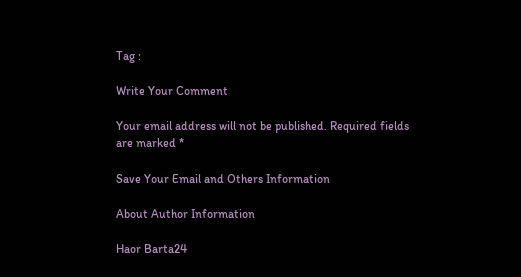Tag :

Write Your Comment

Your email address will not be published. Required fields are marked *

Save Your Email and Others Information

About Author Information

Haor Barta24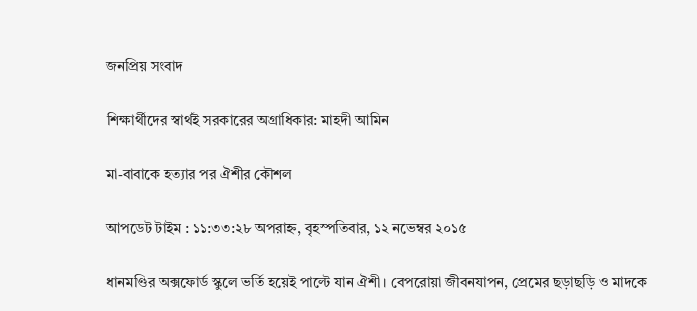জনপ্রিয় সংবাদ

শিক্ষার্থীদের স্বার্থই সরকারের অগ্রাধিকার: মাহদী আমিন

মা-বাবাকে হত্যার পর ঐশীর কৌশল

আপডেট টাইম : ১১:৩৩:২৮ অপরাহ্ন, বৃহস্পতিবার, ১২ নভেম্বর ২০১৫

ধানমণ্ডির অক্সফোর্ড স্কুলে ভর্তি হয়েই পাল্টে যান ঐশী। বেপরোয়া জীবনযাপন, প্রেমের ছড়াছড়ি ও মাদকে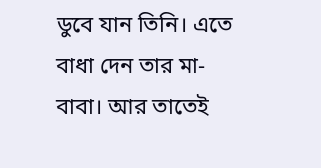ডুবে যান তিনি। এতে বাধা দেন তার মা-বাবা। আর তাতেই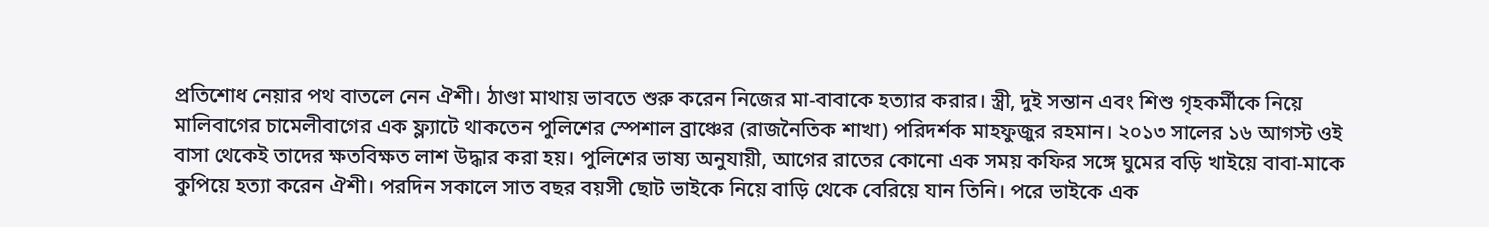প্রতিশোধ নেয়ার পথ বাতলে নেন ঐশী। ঠাণ্ডা মাথায় ভাবতে শুরু করেন নিজের মা-বাবাকে হত্যার করার। স্ত্রী, দুই সন্তান এবং শিশু গৃহকর্মীকে নিয়ে মালিবাগের চামেলীবাগের এক ফ্ল্যাটে থাকতেন পুলিশের স্পেশাল ব্রাঞ্চের (রাজনৈতিক শাখা) পরিদর্শক মাহফুজুর রহমান। ২০১৩ সালের ১৬ আগস্ট ওই বাসা থেকেই তাদের ক্ষতবিক্ষত লাশ উদ্ধার করা হয়। পুলিশের ভাষ্য অনুযায়ী, আগের রাতের কোনো এক সময় কফির সঙ্গে ঘুমের বড়ি খাইয়ে বাবা-মাকে কুপিয়ে হত্যা করেন ঐশী। পরদিন সকালে সাত বছর বয়সী ছোট ভাইকে নিয়ে বাড়ি থেকে বেরিয়ে যান তিনি। পরে ভাইকে এক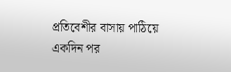প্রতিবেশীর বাসায় পাঠিয়ে একদিন পর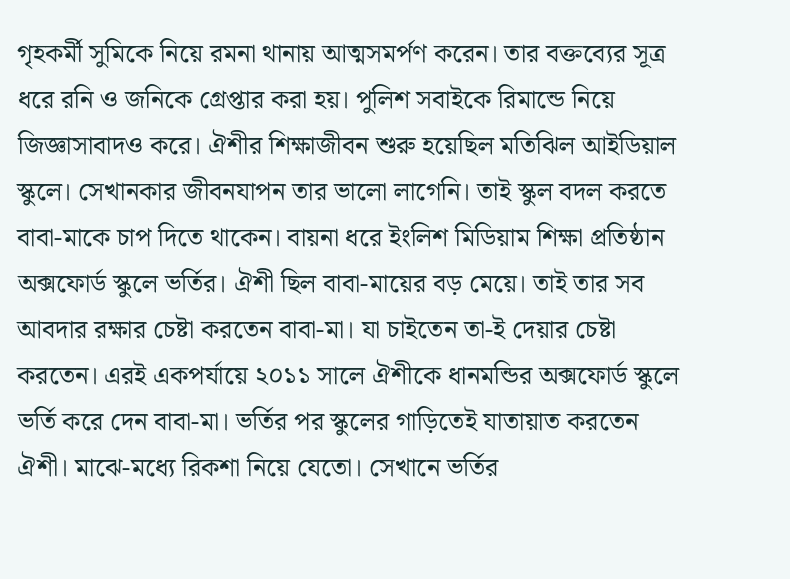গৃহকর্মী সুমিকে নিয়ে রমনা থানায় আত্মসমর্পণ করেন। তার বক্তব্যের সূত্র ধরে রনি ও জনিকে গ্রেপ্তার করা হয়। পুলিশ সবাইকে রিমান্ডে নিয়ে জিজ্ঞাসাবাদও করে। ঐশীর শিক্ষাজীবন শুরু হয়েছিল মতিঝিল আইডিয়াল স্কুলে। সেখানকার জীবনযাপন তার ভালো লাগেনি। তাই স্কুল বদল করতে বাবা-মাকে চাপ দিতে থাকেন। বায়না ধরে ইংলিশ মিডিয়াম শিক্ষা প্রতিষ্ঠান অক্সফোর্ড স্কুলে ভর্তির। ঐশী ছিল বাবা-মায়ের বড় মেয়ে। তাই তার সব আবদার রক্ষার চেষ্টা করতেন বাবা-মা। যা চাইতেন তা-ই দেয়ার চেষ্টা করতেন। এরই একপর্যায়ে ২০১১ সালে ঐশীকে ধানমন্ডির অক্সফোর্ড স্কুলে ভর্তি করে দেন বাবা-মা। ভর্তির পর স্কুলের গাড়িতেই যাতায়াত করতেন ঐশী। মাঝে-মধ্যে রিকশা নিয়ে যেতো। সেখানে ভর্তির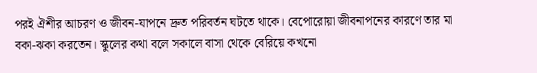পরই ঐশীর আচরণ ও জীবন-যাপনে দ্রুত পরিবর্তন ঘটতে থাকে। বেপোরোয়া জীবনাপনের কারণে তার মা বকা-ঝকা করতেন। স্কুলের কথা বলে সকালে বাসা থেকে বেরিয়ে কখনো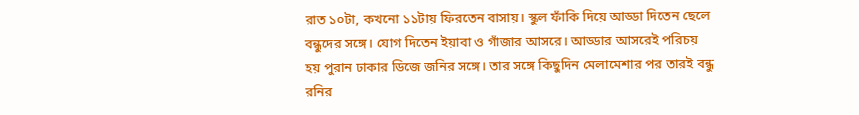রাত ১০টা, কখনো ১১টায় ফিরতেন বাসায়। স্কুল ফাঁকি দিয়ে আড্ডা দিতেন ছেলে বন্ধুদের সঙ্গে। যোগ দিতেন ইয়াবা ও গাঁজার আসরে। আড্ডার আসরেই পরিচয় হয় পুরান ঢাকার ডিজে জনির সঙ্গে। তার সঙ্গে কিছুদিন মেলামেশার পর তারই বন্ধু রনির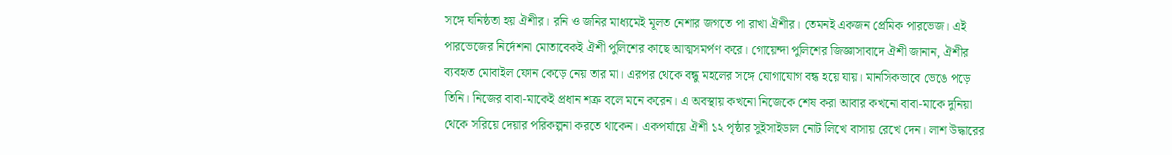সঙ্গে ঘনিষ্ঠতা হয় ঐশীর। রনি ও জনির মাধ্যমেই মূলত নেশার জগতে পা রাখা ঐশীর। তেমনই একজন প্রেমিক পারভেজ। এই পারভেজের নির্দেশনা মোতাবেকই ঐশী পুলিশের কাছে আত্মসমর্পণ করে। গোয়েন্দা পুলিশের জিজ্ঞাসাবাদে ঐশী জানান, ঐশীর ব্যবহৃত মোবাইল ফোন কেড়ে নেয় তার মা। এরপর থেকে বন্ধু মহলের সঙ্গে যোগাযোগ বন্ধ হয়ে যায়। মানসিকভাবে ভেঙে পড়ে তিনি। নিজের বাবা-মাকেই প্রধান শত্রু বলে মনে করেন। এ অবস্থায় কখনো নিজেকে শেষ করা আবার কখনো বাবা-মাকে দুনিয়া থেকে সরিয়ে দেয়ার পরিকল্পনা করতে থাকেন। একপর্যায়ে ঐশী ১২ পৃষ্ঠার সুইসাইডাল নোট লিখে বাসায় রেখে দেন। লাশ উদ্ধারের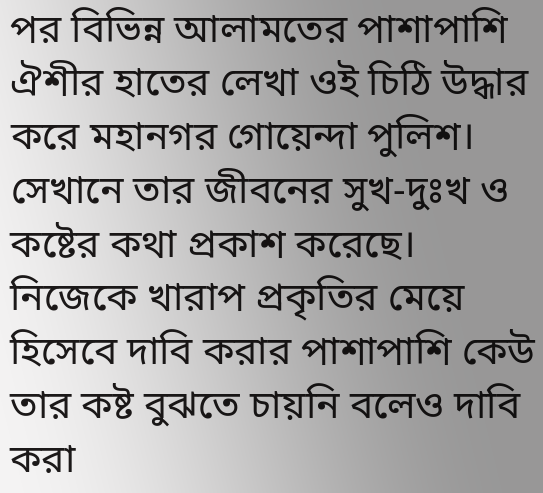পর বিভিন্ন আলামতের পাশাপাশি ঐশীর হাতের লেখা ওই চিঠি উদ্ধার করে মহানগর গোয়েন্দা পুলিশ। সেখানে তার জীবনের সুখ-দুঃখ ও কষ্টের কথা প্রকাশ করেছে। নিজেকে খারাপ প্রকৃতির মেয়ে হিসেবে দাবি করার পাশাপাশি কেউ তার কষ্ট বুঝতে চায়নি বলেও দাবি করা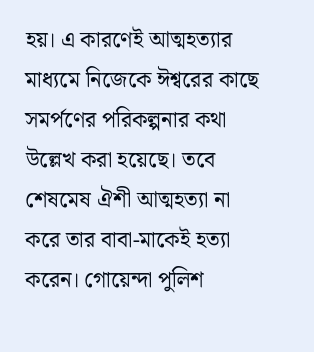হয়। এ কারণেই আত্মহত্যার মাধ্যমে নিজেকে ঈশ্বরের কাছে সমর্পণের পরিকল্পনার কথা উল্লেখ করা হয়েছে। তবে শেষমেষ ঐশী আত্মহত্যা না করে তার বাবা-মাকেই হত্যা করেন। গোয়েন্দা পুলিশ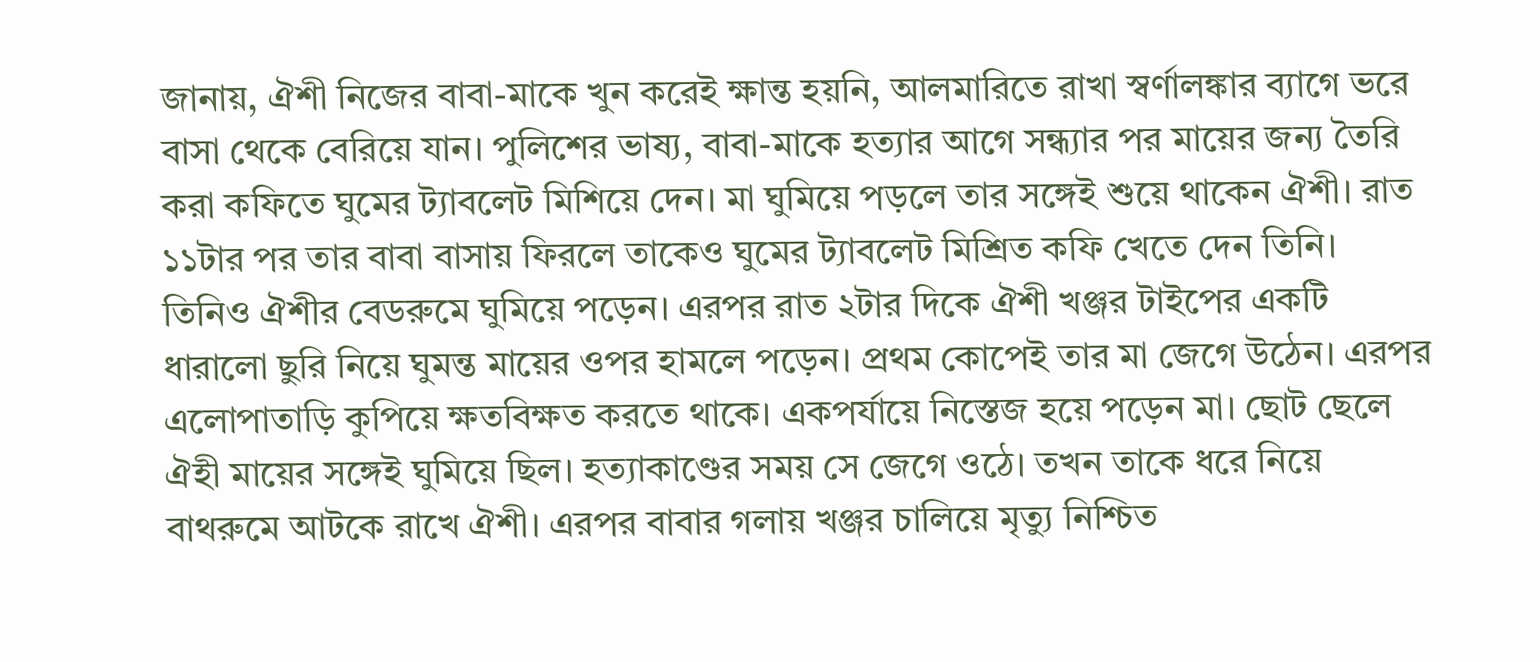জানায়, ঐশী নিজের বাবা-মাকে খুন করেই ক্ষান্ত হয়নি, আলমারিতে রাখা স্বর্ণালঙ্কার ব্যাগে ভরে বাসা থেকে বেরিয়ে যান। পুলিশের ভাষ্য, বাবা-মাকে হত্যার আগে সন্ধ্যার পর মায়ের জন্য তৈরি করা কফিতে ঘুমের ট্যাবলেট মিশিয়ে দেন। মা ঘুমিয়ে পড়লে তার সঙ্গেই শুয়ে থাকেন ঐশী। রাত ১১টার পর তার বাবা বাসায় ফিরলে তাকেও ঘুমের ট্যাবলেট মিশ্রিত কফি খেতে দেন তিনি। তিনিও ঐশীর বেডরুমে ঘুমিয়ে পড়েন। এরপর রাত ২টার দিকে ঐশী খঞ্জর টাইপের একটি ধারালো ছুরি নিয়ে ঘুমন্ত মায়ের ওপর হামলে পড়েন। প্রথম কোপেই তার মা জেগে উঠেন। এরপর এলোপাতাড়ি কুপিয়ে ক্ষতবিক্ষত করতে থাকে। একপর্যায়ে নিস্তেজ হয়ে পড়েন মা। ছোট ছেলে ঐহী মায়ের সঙ্গেই ঘুমিয়ে ছিল। হত্যাকাণ্ডের সময় সে জেগে ওঠে। তখন তাকে ধরে নিয়ে বাথরুমে আটকে রাখে ঐশী। এরপর বাবার গলায় খঞ্জর চালিয়ে মৃত্যু নিশ্চিত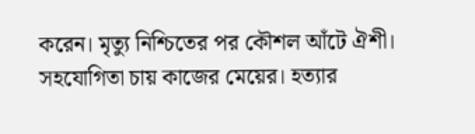করেন। মৃত্যু নিশ্চিতের পর কৌশল আঁটে ঐশী। সহযোগিতা চায় কাজের মেয়ের। হত্যার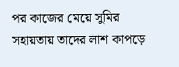পর কাজের মেয়ে সুমির সহায়তায় তাদের লাশ কাপড়ে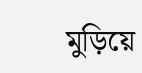মুড়িয়ে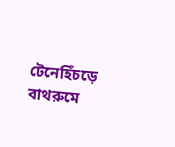টেনেহিঁচড়ে বাথরুমে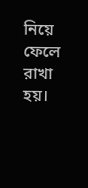নিয়ে ফেলে রাখা হয়।